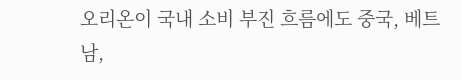오리온이 국내 소비 부진 흐름에도 중국, 베트남,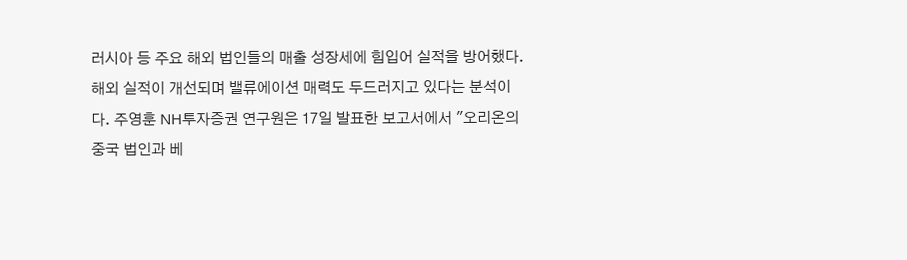러시아 등 주요 해외 법인들의 매출 성장세에 힘입어 실적을 방어했다. 해외 실적이 개선되며 밸류에이션 매력도 두드러지고 있다는 분석이다. 주영훈 NH투자증권 연구원은 17일 발표한 보고서에서 "오리온의 중국 법인과 베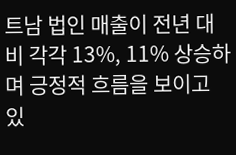트남 법인 매출이 전년 대비 각각 13%, 11% 상승하며 긍정적 흐름을 보이고 있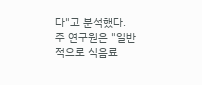다"고 분석했다. 주 연구원은 "일반적으로 식음료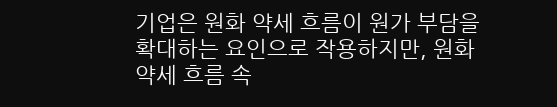기업은 원화 약세 흐름이 원가 부담을 확대하는 요인으로 작용하지만, 원화 약세 흐름 속